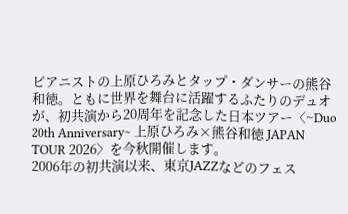ピアニストの上原ひろみとタップ・ダンサーの熊谷和徳。ともに世界を舞台に活躍するふたりのデュオが、初共演から20周年を記念した日本ツアー〈~Duo 20th Anniversary~ 上原ひろみ×熊谷和徳 JAPAN TOUR 2026〉を今秋開催します。
2006年の初共演以来、東京JAZZなどのフェス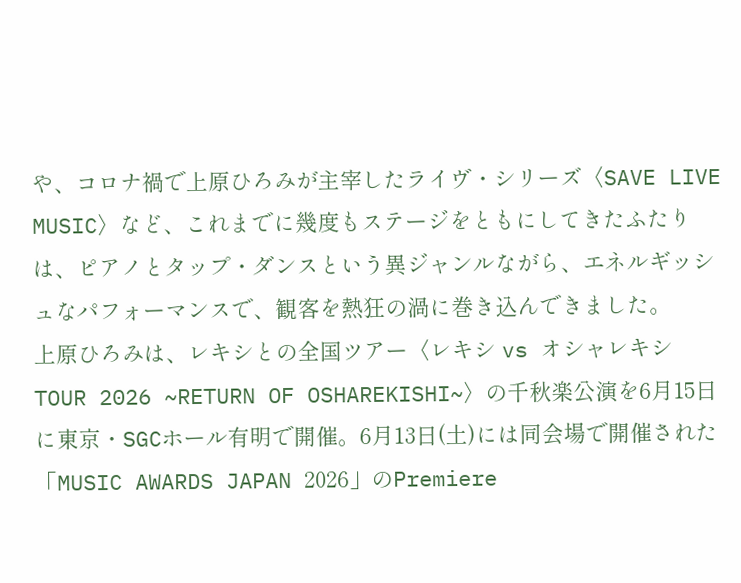や、コロナ禍で上原ひろみが主宰したライヴ・シリーズ〈SAVE LIVE MUSIC〉など、これまでに幾度もステージをともにしてきたふたりは、ピアノとタップ・ダンスという異ジャンルながら、エネルギッシュなパフォーマンスで、観客を熱狂の渦に巻き込んできました。
上原ひろみは、レキシとの全国ツアー〈レキシ vs オシャレキシ TOUR 2026 ~RETURN OF OSHAREKISHI~〉の千秋楽公演を6月15日に東京・SGCホール有明で開催。6月13日(土)には同会場で開催された「MUSIC AWARDS JAPAN 2026」のPremiere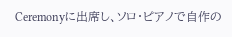Ceremonyに出席し、ソロ・ピアノで自作の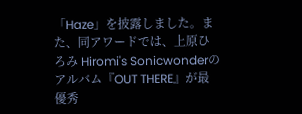「Haze」を披露しました。また、同アワードでは、上原ひろみ Hiromi's Sonicwonderのアルバム『OUT THERE』が最優秀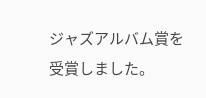ジャズアルバム賞を受賞しました。